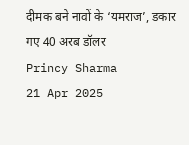दीमक बने नावों के ‘यमराज’, डकार गए 40 अरब डॉलर
Princy Sharma
21 Apr 2025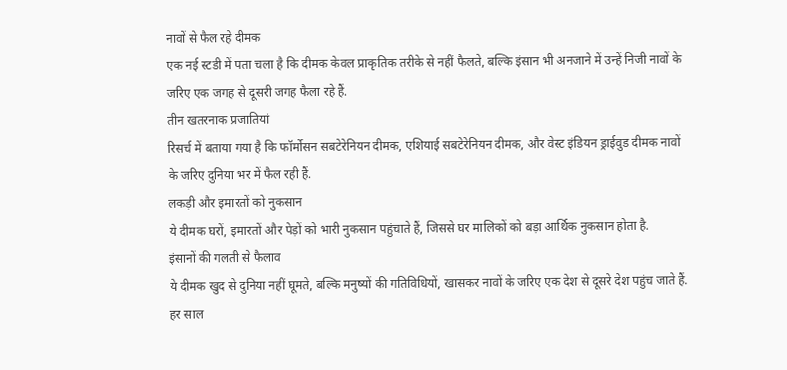नावों से फैल रहे दीमक
एक नई स्टडी में पता चला है कि दीमक केवल प्राकृतिक तरीके से नहीं फैलते, बल्कि इंसान भी अनजाने में उन्हें निजी नावों के जरिए एक जगह से दूसरी जगह फैला रहे हैं.
तीन खतरनाक प्रजातियां
रिसर्च में बताया गया है कि फॉर्मोसन सबटेरेनियन दीमक, एशियाई सबटेरेनियन दीमक, और वेस्ट इंडियन ड्राईवुड दीमक नावों के जरिए दुनिया भर में फैल रही हैं.
लकड़ी और इमारतों को नुकसान
ये दीमक घरों, इमारतों और पेड़ों को भारी नुकसान पहुंचाते हैं, जिससे घर मालिकों को बड़ा आर्थिक नुकसान होता है.
इंसानों की गलती से फैलाव
ये दीमक खुद से दुनिया नहीं घूमते, बल्कि मनुष्यों की गतिविधियों, खासकर नावों के जरिए एक देश से दूसरे देश पहुंच जाते हैं.
हर साल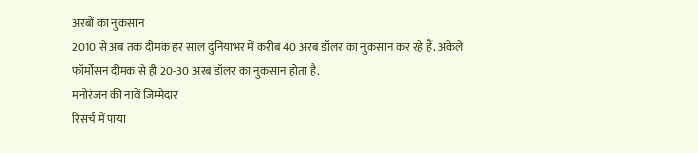अरबों का नुकसान
2010 से अब तक दीमक हर साल दुनियाभर में करीब 40 अरब डॉलर का नुकसान कर रहे हैं. अकेले फॉर्मोसन दीमक से ही 20-30 अरब डॉलर का नुकसान होता है.
मनोरंजन की नावें जिम्मेदार
रिसर्च में पाया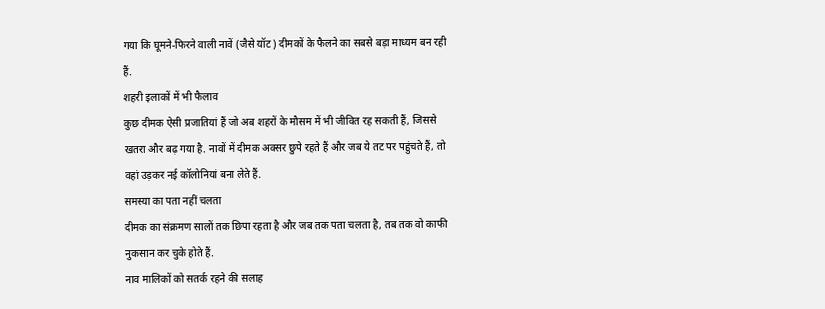गया कि घूमने-फिरने वाली नावें (जैसे यॉट) दीमकों के फैलने का सबसे बड़ा माध्यम बन रही हैं.
शहरी इलाकों में भी फैलाव
कुछ दीमक ऐसी प्रजातियां हैं जो अब शहरों के मौसम में भी जीवित रह सकती हैं, जिससे खतरा और बढ़ गया है. नावों में दीमक अक्सर छुपे रहते हैं और जब ये तट पर पहुंचते हैं, तो वहां उड़कर नई कॉलोनियां बना लेते हैं.
समस्या का पता नहीं चलता
दीमक का संक्रमण सालों तक छिपा रहता है और जब तक पता चलता है, तब तक वो काफी नुकसान कर चुके होते हैं.
नाव मालिकों को सतर्क रहने की सलाह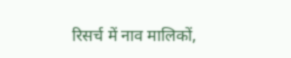रिसर्च में नाव मालिकों,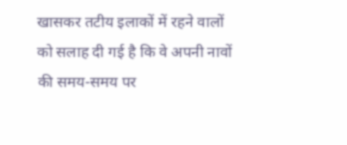खासकर तटीय इलाकों में रहने वालों को सलाह दी गई है कि वे अपनी नावों की समय-समय पर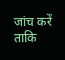जांच करें ताकि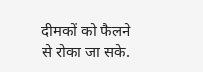दीमकों को फैलने से रोका जा सके.